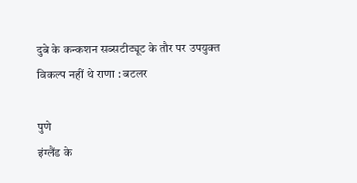दुबे के कन्कशन सब्सटीट्यूट के तौर पर उपयुक्त विकल्प नहीं थे राणा : बटलर

पुणे
इंग्लैंड के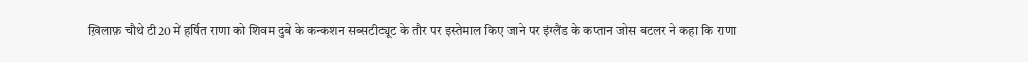ख़िलाफ़ चौथे टी20 में हर्षित राणा को शिवम दुबे के कन्कशन सब्सटीट्यूट के तौर पर इस्तेमाल किए जाने पर इंग्लैंड के कप्तान जोस बटलर ने कहा कि राणा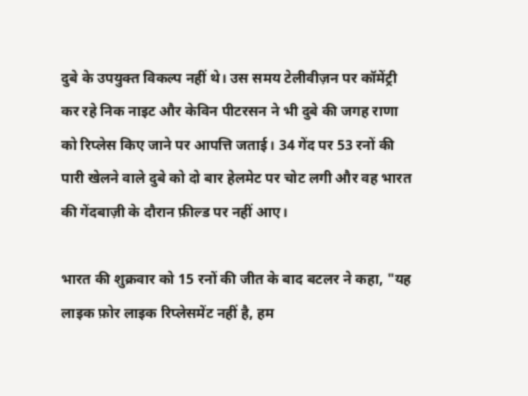दुबे के उपयुक्त विकल्प नहीं थे। उस समय टेलीवीज़न पर कॉमेंट्री कर रहे निक नाइट और केविन पीटरसन ने भी दुबे की जगह राणा को रिप्लेस किए जाने पर आपत्ति जताई। 34 गेंद पर 53 रनों की पारी खेलने वाले दुबे को दो बार हेलमेट पर चोट लगी और वह भारत की गेंदबाज़ी के दौरान फ़ील्ड पर नहीं आए।

भारत की शुक्रवार को 15 रनों की जीत के बाद बटलर ने कहा, "यह लाइक फ़ोर लाइक रिप्लेसमेंट नहीं है, हम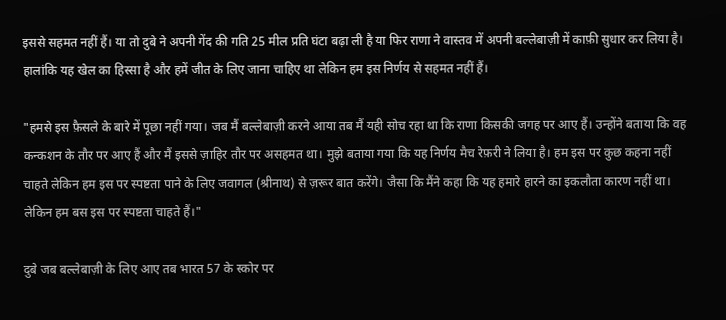इससे सहमत नहीं हैं। या तो दुबे ने अपनी गेंद की गति 25 मील प्रति घंटा बढ़ा ली है या फिर राणा ने वास्तव में अपनी बल्लेबाज़ी में काफ़ी सुधार कर लिया है। हालांकि यह खेल का हिस्सा है और हमें जीत के लिए जाना चाहिए था लेकिन हम इस निर्णय से सहमत नहीं हैं।

"हमसे इस फ़ैसले के बारे में पूछा नहीं गया। जब मैं बल्लेबाज़ी करने आया तब मैं यही सोच रहा था कि राणा किसकी जगह पर आए हैं। उन्होंने बताया कि वह कन्कशन के तौर पर आए हैं और मैं इससे ज़ाहिर तौर पर असहमत था। मुझे बताया गया कि यह निर्णय मैच रेफ़री ने लिया है। हम इस पर कुछ कहना नहीं चाहते लेकिन हम इस पर स्पष्टता पाने के लिए जवागल (श्रीनाथ) से ज़रूर बात करेंगे। जैसा कि मैंने कहा कि यह हमारे हारने का इकलौता कारण नहीं था। लेकिन हम बस इस पर स्पष्टता चाहते हैं।"

दुबे जब बल्लेबाज़ी के लिए आए तब भारत 57 के स्कोर पर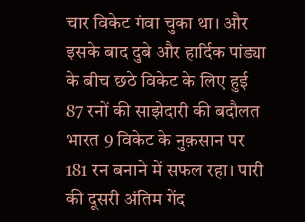चार विकेट गंवा चुका था। और इसके बाद दुबे और हार्दिक पांड्या के बीच छठे विकेट के लिए हुई 87 रनों की साझेदारी की बदौलत भारत 9 विकेट के नुक़सान पर 181 रन बनाने में सफल रहा। पारी की दूसरी अंतिम गेंद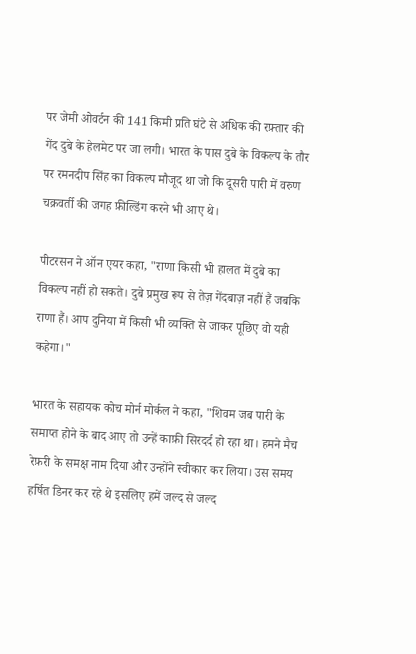पर जेमी ओवर्टन की 141 किमी प्रति घंटे से अधिक की रफ़्तार की गेंद दुबे के हेलमेट पर जा लगी। भारत के पास दुबे के विकल्प के तौर पर रमनदीप सिंह का विकल्प मौजूद था जो कि दूसरी पारी में वरुण चक्रवर्ती की जगह फ़ील्डिंग करने भी आए थे।

पीटरसन ने ऑन एयर कहा, "राणा किसी भी हालत में दुबे का विकल्प नहीं हो सकते। दुबे प्रमुख रूप से तेज़ गेंदबाज़ नहीं हैं जबकि राणा हैं। आप दुनिया में किसी भी व्यक्ति से जाकर पूछिए वो यही कहेगा।"

भारत के सहायक कोच मोर्न मोर्कल ने कहा, "शिवम जब पारी के समाप्त होने के बाद आए तो उन्हें काफ़ी सिरदर्द हो रहा था। हमने मैच रेफ़री के समक्ष नाम दिया और उन्होंने स्वीकार कर लिया। उस समय हर्षित डिनर कर रहे थे इसलिए हमें जल्द से जल्द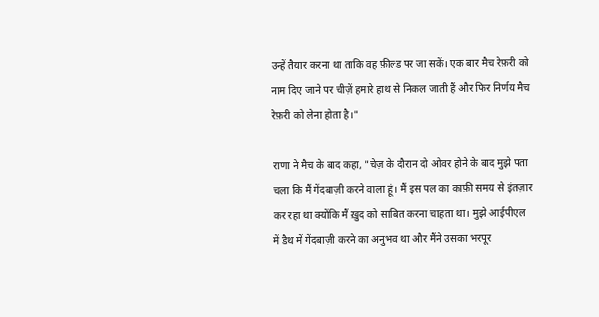उन्हें तैयार करना था ताकि वह फ़ील्ड पर जा सकें। एक बार मैच रेफ़री को नाम दिए जाने पर चीज़ें हमारे हाथ से निकल जाती हैं और फिर निर्णय मैच रेफ़री को लेना होता है।"

राणा ने मैच के बाद कहा, "चेज़ के दौरान दो ओवर होने के बाद मुझे पता चला कि मैं गेंदबाज़ी करने वाला हूं। मैं इस पल का काफ़ी समय से इंतज़ार कर रहा था क्योंकि मैं ख़ुद को साबित करना चाहता था। मुझे आईपीएल में डैथ में गेंदबाज़ी करने का अनुभव था और मैंने उसका भरपूर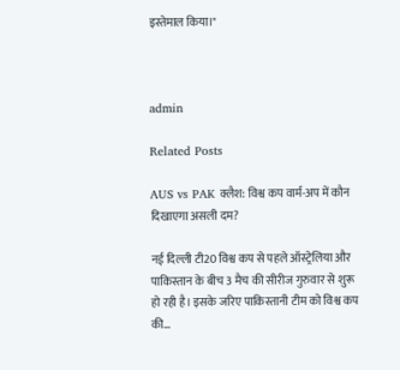इस्तेमाल किया।"



admin

Related Posts

AUS vs PAK क्लैश: विश्व कप वार्म-अप में कौन दिखाएगा असली दम?

नई दिल्ली टी20 विश्व कप से पहले ऑस्ट्रेलिया और पाकिस्तान के बीच 3 मैच की सीरीज गुरुवार से शुरू हो रही है। इसके जरिए पाकिस्तानी टीम को विश्व कप की…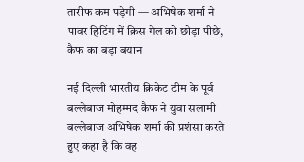तारीफ कम पड़ेगी — अभिषेक शर्मा ने पावर हिटिंग में क्रिस गेल को छोड़ा पीछे, कैफ का बड़ा बयान

नई दिल्ली भारतीय क्रिकेट टीम के पूर्व बल्लेबाज मोहम्मद कैफ ने युवा सलामी बल्लेबाज अभिषेक शर्मा की प्रशंसा करते हुए कहा है कि वह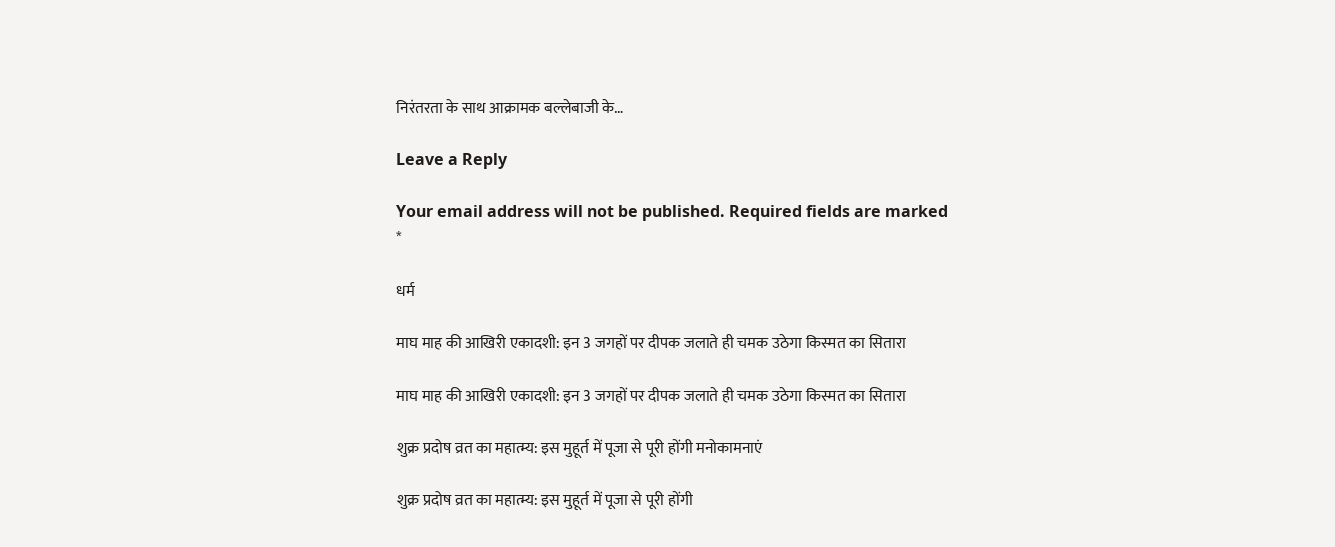निरंतरता के साथ आक्रामक बल्लेबाजी के…

Leave a Reply

Your email address will not be published. Required fields are marked *

धर्म

माघ माह की आखिरी एकादशी: इन 3 जगहों पर दीपक जलाते ही चमक उठेगा किस्मत का सितारा

माघ माह की आखिरी एकादशी: इन 3 जगहों पर दीपक जलाते ही चमक उठेगा किस्मत का सितारा

शुक्र प्रदोष व्रत का महात्म्य: इस मुहूर्त में पूजा से पूरी होंगी मनोकामनाएं

शुक्र प्रदोष व्रत का महात्म्य: इस मुहूर्त में पूजा से पूरी होंगी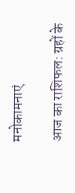मनोकामनाएं

आज का राशिफल: ग्रहों के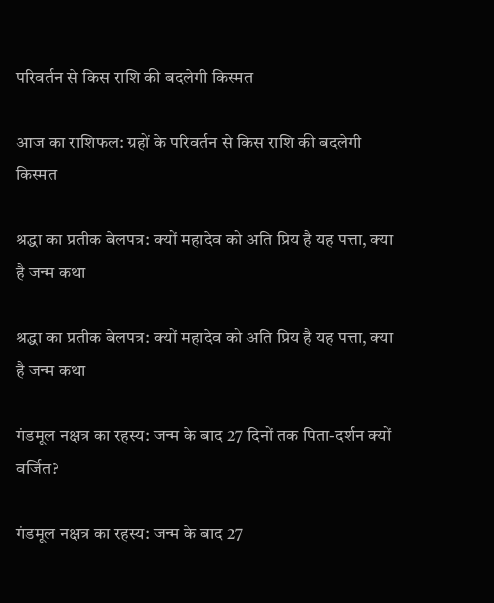परिवर्तन से किस राशि की बदलेगी किस्मत

आज का राशिफल: ग्रहों के परिवर्तन से किस राशि की बदलेगी किस्मत

श्रद्धा का प्रतीक बेलपत्र: क्यों महादेव को अति प्रिय है यह पत्ता, क्या है जन्म कथा

श्रद्धा का प्रतीक बेलपत्र: क्यों महादेव को अति प्रिय है यह पत्ता, क्या है जन्म कथा

गंडमूल नक्षत्र का रहस्य: जन्म के बाद 27 दिनों तक पिता-दर्शन क्यों वर्जित?

गंडमूल नक्षत्र का रहस्य: जन्म के बाद 27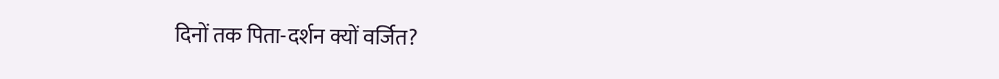दिनों तक पिता-दर्शन क्यों वर्जित?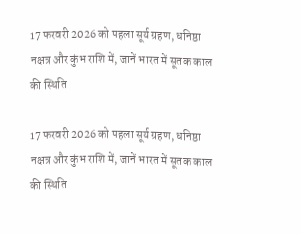17 फरवरी 2026 को पहला सूर्य ग्रहण, धनिष्ठा नक्षत्र और कुंभ राशि में, जानें भारत में सूतक काल की स्थिति

17 फरवरी 2026 को पहला सूर्य ग्रहण, धनिष्ठा नक्षत्र और कुंभ राशि में, जानें भारत में सूतक काल की स्थिति